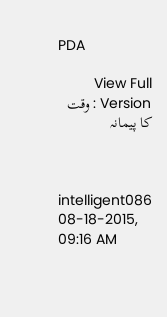PDA

View Full Version : وقت کا پیمانہ



intelligent086
08-18-2015, 09:16 AM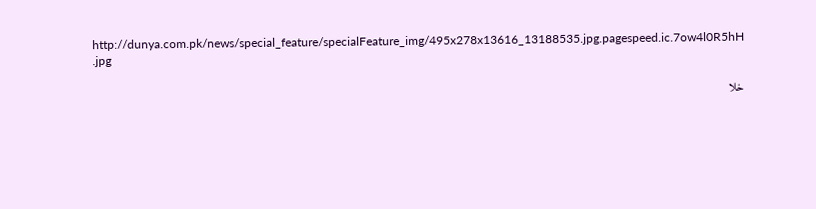http://dunya.com.pk/news/special_feature/specialFeature_img/495x278x13616_13188535.jpg.pagespeed.ic.7ow4l0R5hH .jpg

خلا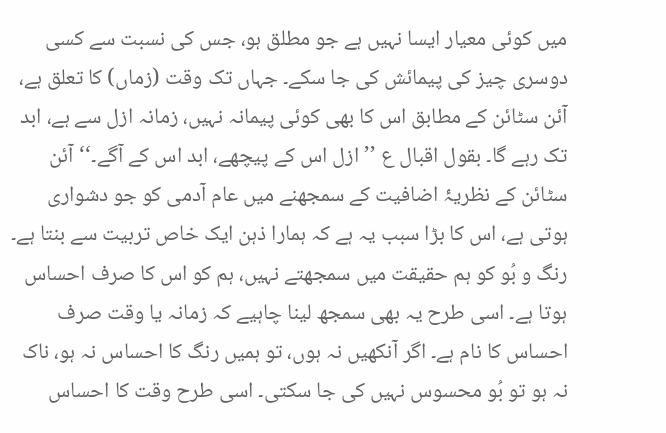میں کوئی معیار ایسا نہیں ہے جو مطلق ہو، جس کی نسبت سے کسی دوسری چیز کی پیمائش کی جا سکے۔ جہاں تک وقت (زماں) کا تعلق ہے، آئن سٹائن کے مطابق اس کا بھی کوئی پیمانہ نہیں، زمانہ ازل سے ہے، ابد تک رہے گا۔ بقول اقبال ع ’’ازل اس کے پیچھے، ابد اس کے آگے۔‘‘آئن سٹائن کے نظریۂ اضافیت کے سمجھنے میں عام آدمی کو جو دشواری ہوتی ہے، اس کا بڑا سبب یہ ہے کہ ہمارا ذہن ایک خاص تربیت سے بنتا ہے۔ رنگ و بُو کو ہم حقیقت میں سمجھتے نہیں، ہم کو اس کا صرف احساس ہوتا ہے۔ اسی طرح یہ بھی سمجھ لینا چاہیے کہ زمانہ یا وقت صرف احساس کا نام ہے۔ اگر آنکھیں نہ ہوں، تو ہمیں رنگ کا احساس نہ ہو، ناک نہ ہو تو بُو محسوس نہیں کی جا سکتی۔ اسی طرح وقت کا احساس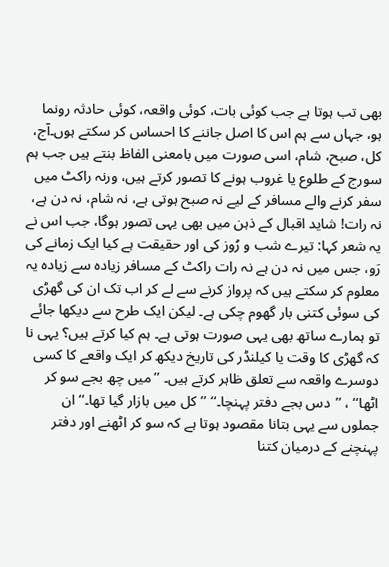بھی تب ہوتا ہے جب کوئی بات، کوئی واقعہ، کوئی حادثہ رونما ہو، جہاں سے ہم اس کا اصل جاننے کا احساس کر سکتے ہوں۔آج، کل، صبح، شام، اسی صورت میں بامعنی الفاظ بنتے ہیں جب ہم سورج کے طلوع یا غروب ہونے کا تصور کرتے ہیں، ورنہ راکٹ میں سفر کرنے والے مسافر کے لیے نہ صبح ہوتی ہے، نہ شام، نہ دن ہے، نہ رات! شاید اقبال کے ذہن میں بھی یہی تصور ہوگا، جب اس نے یہ شعر کہا: تیرے شب و رُوز کی اور حقیقت ہے کیا ایک زمانے کی رَو، جس میں نہ دن ہے نہ رات راکٹ کے مسافر زیادہ سے زیادہ یہ معلوم کر سکتے ہیں کہ پرواز کرنے سے لے کر اب تک ان کی گھڑی کی سوئی کتنی بار گھوم چکی ہے۔ لیکن ایک طرح سے دیکھا جائے تو ہمارے ساتھ بھی یہی صورت ہوتی ہے۔ ہم کیا کرتے ہیں؟ یہی نا کہ گھڑی کا وقت یا کیلنڈر کی تاریخ دیکھ کر ایک واقعے کا کسی دوسرے واقعہ سے تعلق ظاہر کرتے ہیں۔ ’’میں چھ بجے سو کر اٹھا‘‘ ، ’’دس بجے دفتر پہنچا۔‘‘ ’’کل میں بازار گیا تھا۔‘‘ ان جملوں سے یہی بتانا مقصود ہوتا ہے کہ سو کر اٹھنے اور دفتر پہنچنے کے درمیان کتنا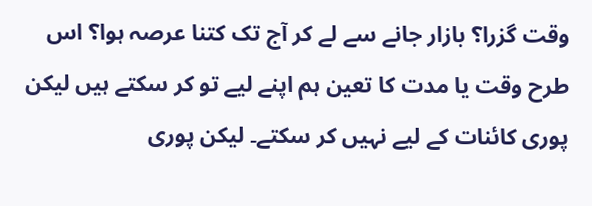وقت گزرا؟ بازار جانے سے لے کر آج تک کتنا عرصہ ہوا؟ اس طرح وقت یا مدت کا تعین ہم اپنے لیے تو کر سکتے ہیں لیکن پوری کائنات کے لیے نہیں کر سکتے۔ لیکن پوری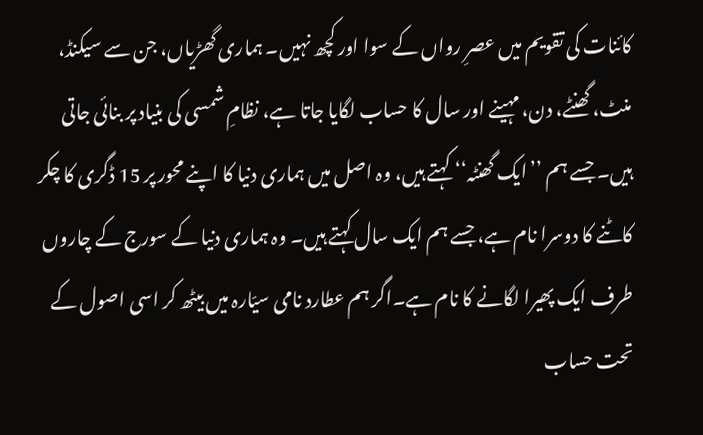کائنات کی تقویم میں عصرِ رواں کے سوا اور کچھ نہیں۔ ہماری گھڑیاں، جن سے سیکنڈ، منٹ، گھنٹے، دن، مہینے اور سال کا حساب لگایا جاتا ہے، نظامِ شمسی کی بنیاد پر بنائی جاتی ہیں۔ جسے ہم ’’ایک گھنٹہ‘‘ کہتے ہیں، وہ اصل میں ہماری دنیا کا اپنے محور پر 15 ڈگری کا چکر کاٹنے کا دوسرا نام ہے، جسے ہم ایک سال کہتے ہیں۔ وہ ہماری دنیا کے سورج کے چاروں طرف ایک پھیرا لگانے کا نام ہے۔اگر ہم عطارد نامی سیّارہ میں بیٹھ کر اسی اصول کے تحت حساب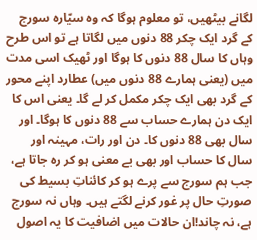لگانے بیٹھیں، تو معلوم ہوگا کہ وہ سیّارہ سورج کے گرد ایک چکر 88 دنوں میں لگاتا ہے تو اس طرح وہاں کا سال 88 دنوں کا ہوگا اور ٹھیک اسی مدت میں (یعنی ہمارے 88 دنوں میں) عطارد اپنے محور کے گرد بھی ایک چکر مکمل کر لے گا۔ یعنی اس کا ایک دن ہمارے حساب سے 88 دنوں کا ہوگا۔ اور سال بھی 88 دنوں کا۔ دن اور رات، مہینہ اور سال کا حساب اور بھی بے معنی ہو کر رہ جاتا ہے، جب ہم سورج سے پرے ہو کر کائناتِ بسیط کی صورتِ حال پر غور کرنے لگتے ہیں۔ وہاں نہ سورج ہے، نہ چاند!ان حالات میں اضافیت کا یہ اصول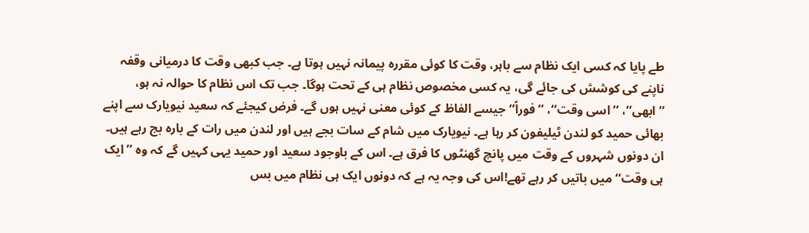طے پایا کہ کسی ایک نظام سے باہر، وقت کا کوئی مقررہ پیمانہ نہیں ہوتا ہے۔ جب کبھی وقت کا درمیانی وقفہ ناپنے کی کوشش کی جائے گی، یہ کسی مخصوص نظام ہی کے تحت ہوگا۔ جب تک اس نظام کا حوالہ نہ ہو، ’’ابھی‘‘، ’’اسی وقت‘‘، ’’فوراً‘‘ جیسے الفاظ کے کوئی معنی نہیں ہوں گے۔ فرض کیجئے کہ سعید نیویارک سے اپنے بھائی حمید کو لندن ٹیلیفون کر رہا ہے۔ نیویارک میں شام کے سات بجے ہیں اور لندن میں رات کے بارہ بج رہے ہیں۔ ان دونوں شہروں کے وقت میں پانچ گھنٹوں کا فرق ہے۔ اس کے باوجود سعید اور حمید یہی کہیں گے کہ وہ ’’ایک ہی وقت‘‘ میں باتیں کر رہے تھے!اس کی وجہ یہ ہے کہ دونوں ایک ہی نظام میں بس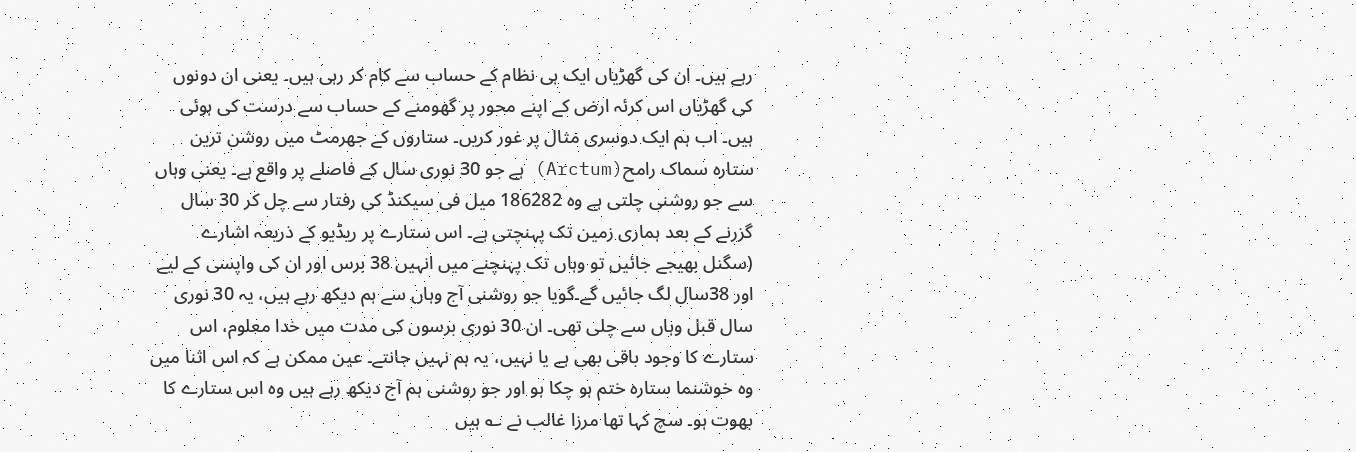رہے ہیں۔ ان کی گھڑیاں ایک ہی نظام کے حساب سے کام کر رہی ہیں۔ یعنی ان دونوں کی گھڑیاں اس کرئہ ارض کے اپنے محور پر گھومنے کے حساب سے درست کی ہوئی ہیں۔ اب ہم ایک دوسری مثال پر غور کریں۔ ستاروں کے جھرمٹ میں روشن ترین ستارہ سماک رامح(Arctum) ہے جو 30 نوری سال کے فاصلے پر واقع ہے۔ یعنی وہاں سے جو روشنی چلتی ہے وہ 186282 میل فی سیکنڈ کی رفتار سے چل کر 30 سال گزرنے کے بعد ہماری زمین تک پہنچتی ہے۔ اس ستارے پر ریڈیو کے ذریعہ اشارے (سگنل بھیجے جائیں تو وہاں تک پہنچنے میں انہیں 38 برس اور ان کی واپسی کے لیے اور 38سال لگ جائیں گے۔گویا جو روشنی آج وہاں سے ہم دیکھ رہے ہیں، یہ 30 نوری سال قبل وہاں سے چلی تھی۔ ان 30 نوری برسوں کی مدت میں خدا معلوم، اس ستارے کا وجود باقی بھی ہے یا نہیں، یہ ہم نہیں جانتے۔ عین ممکن ہے کہ اس اثنا میں وہ خوشنما ستارہ ختم ہو چکا ہو اور جو روشنی ہم آج دیکھ رہے ہیں وہ اس ستارے کا بھوت ہو۔ سچ کہا تھا مرزا غالب نے ؎ ہیں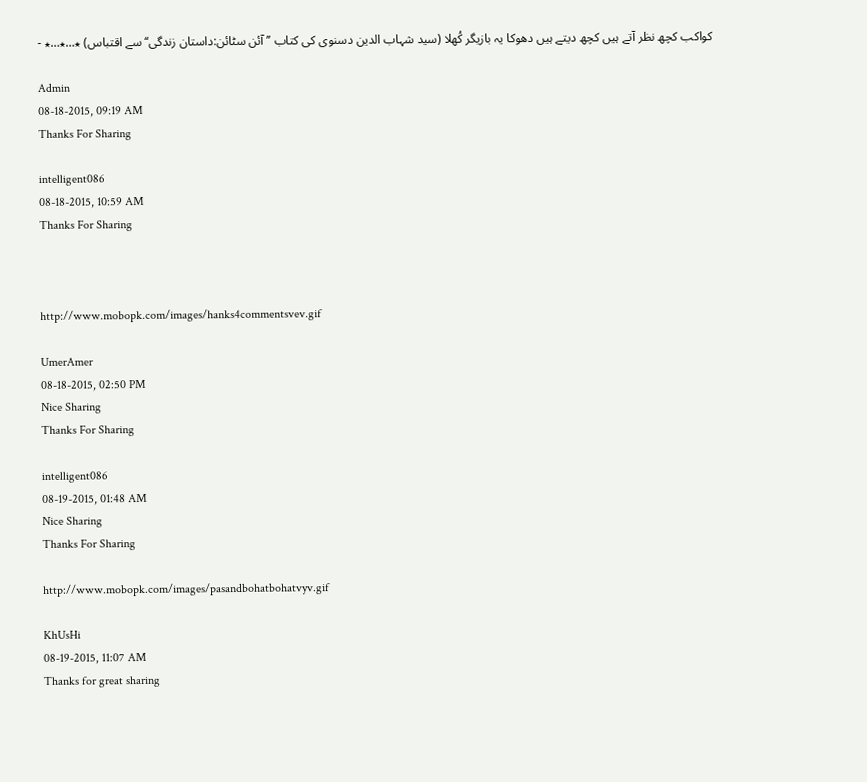کواکب کچھ نظر آتے ہیں کچھ دیتے ہیں دھوکا یہ بازیگر کُھلا (سید شہاب الدین دسنوی کی کتاب ’’ آئن سٹائن:داستان زندگی‘‘ سے اقتباس) ٭…٭…٭ -

Admin
08-18-2015, 09:19 AM
Thanks For Sharing

intelligent086
08-18-2015, 10:59 AM
Thanks For Sharing



http://www.mobopk.com/images/hanks4commentsvev.gif

UmerAmer
08-18-2015, 02:50 PM
Nice Sharing
Thanks For Sharing

intelligent086
08-19-2015, 01:48 AM
Nice Sharing
Thanks For Sharing

http://www.mobopk.com/images/pasandbohatbohatvyv.gif

KhUsHi
08-19-2015, 11:07 AM
Thanks for great sharing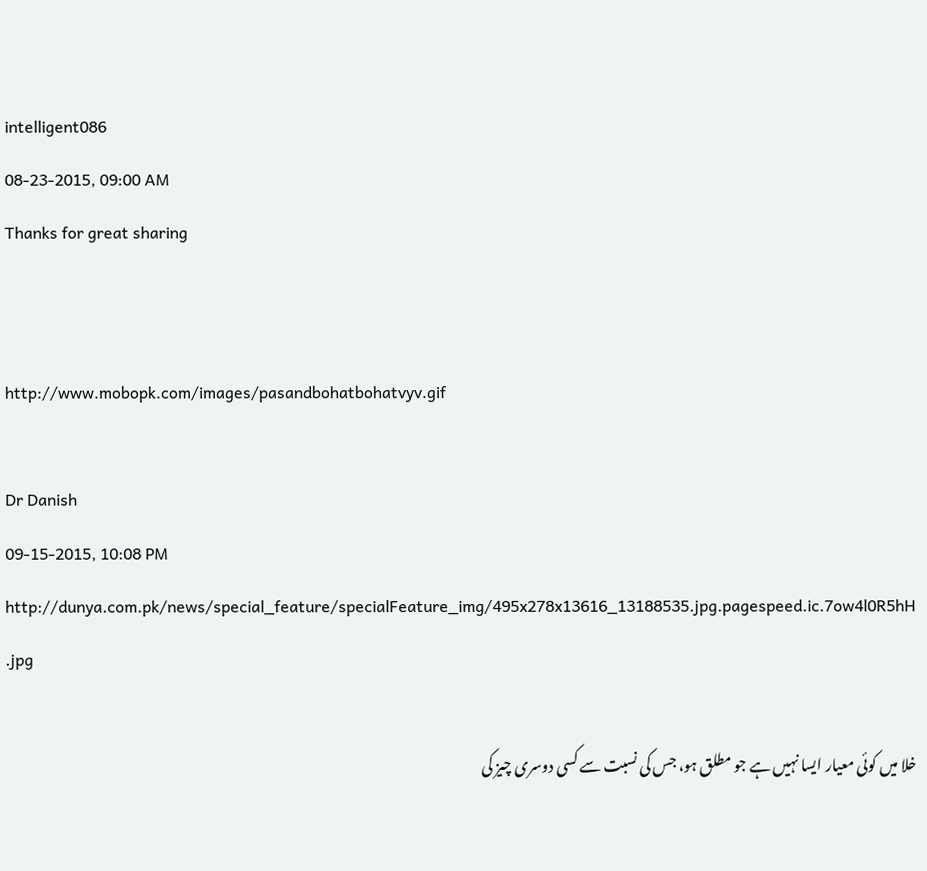intelligent086
08-23-2015, 09:00 AM
Thanks for great sharing


http://www.mobopk.com/images/pasandbohatbohatvyv.gif

Dr Danish
09-15-2015, 10:08 PM
http://dunya.com.pk/news/special_feature/specialFeature_img/495x278x13616_13188535.jpg.pagespeed.ic.7ow4l0R5hH .jpg

خلا میں کوئی معیار ایسا نہیں ہے جو مطلق ہو، جس کی نسبت سے کسی دوسری چیز کی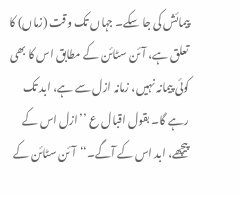پیمائش کی جا سکے۔ جہاں تک وقت (زماں) کا تعلق ہے، آئن سٹائن کے مطابق اس کا بھی کوئی پیمانہ نہیں، زمانہ ازل سے ہے، ابد تک رہے گا۔ بقول اقبال ع ’’ازل اس کے پیچھے، ابد اس کے آگے۔‘‘آئن سٹائن کے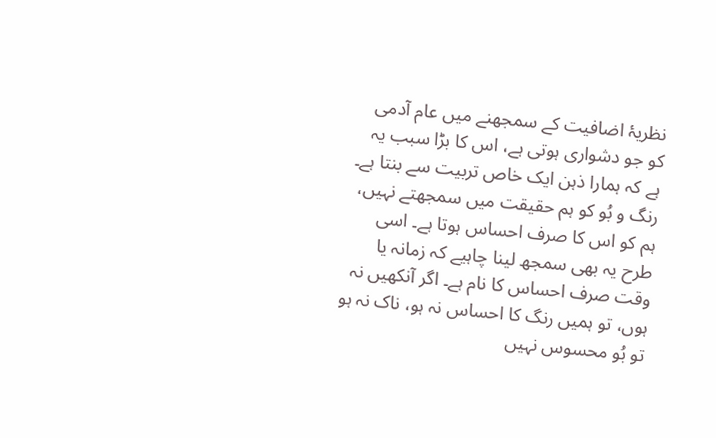نظریۂ اضافیت کے سمجھنے میں عام آدمی کو جو دشواری ہوتی ہے، اس کا بڑا سبب یہ ہے کہ ہمارا ذہن ایک خاص تربیت سے بنتا ہے۔ رنگ و بُو کو ہم حقیقت میں سمجھتے نہیں، ہم کو اس کا صرف احساس ہوتا ہے۔ اسی طرح یہ بھی سمجھ لینا چاہیے کہ زمانہ یا وقت صرف احساس کا نام ہے۔ اگر آنکھیں نہ ہوں، تو ہمیں رنگ کا احساس نہ ہو، ناک نہ ہو تو بُو محسوس نہیں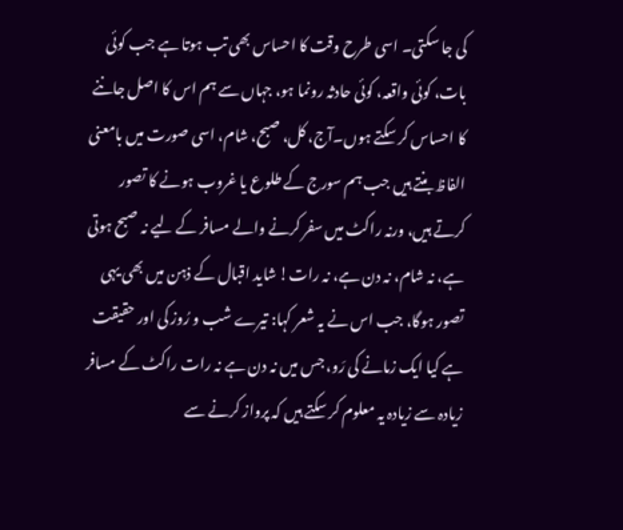کی جا سکتی۔ اسی طرح وقت کا احساس بھی تب ہوتا ہے جب کوئی بات، کوئی واقعہ، کوئی حادثہ رونما ہو، جہاں سے ہم اس کا اصل جاننے کا احساس کر سکتے ہوں۔آج، کل، صبح، شام، اسی صورت میں بامعنی الفاظ بنتے ہیں جب ہم سورج کے طلوع یا غروب ہونے کا تصور کرتے ہیں، ورنہ راکٹ میں سفر کرنے والے مسافر کے لیے نہ صبح ہوتی ہے، نہ شام، نہ دن ہے، نہ رات! شاید اقبال کے ذہن میں بھی یہی تصور ہوگا، جب اس نے یہ شعر کہا: تیرے شب و رُوز کی اور حقیقت ہے کیا ایک زمانے کی رَو، جس میں نہ دن ہے نہ رات راکٹ کے مسافر زیادہ سے زیادہ یہ معلوم کر سکتے ہیں کہ پرواز کرنے سے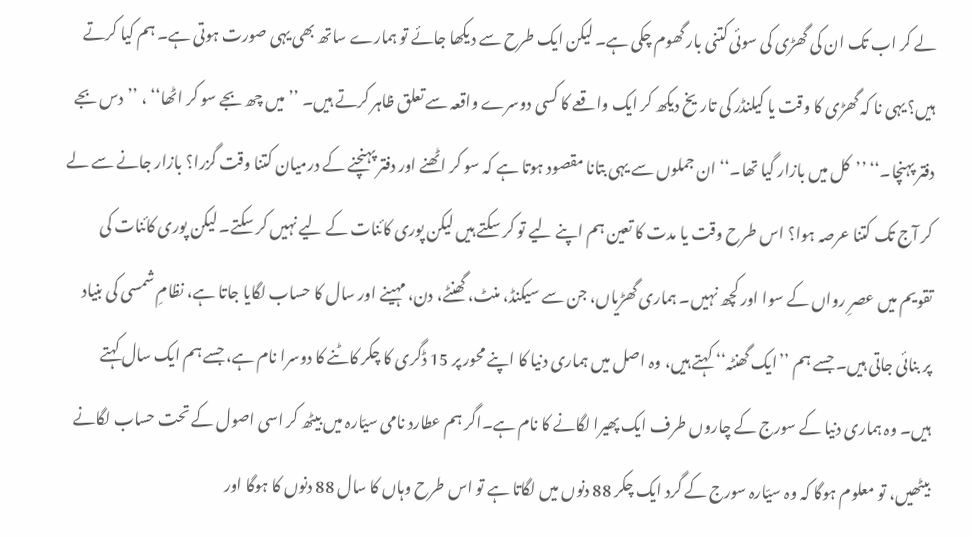لے کر اب تک ان کی گھڑی کی سوئی کتنی بار گھوم چکی ہے۔ لیکن ایک طرح سے دیکھا جائے تو ہمارے ساتھ بھی یہی صورت ہوتی ہے۔ ہم کیا کرتے ہیں؟ یہی نا کہ گھڑی کا وقت یا کیلنڈر کی تاریخ دیکھ کر ایک واقعے کا کسی دوسرے واقعہ سے تعلق ظاہر کرتے ہیں۔ ’’میں چھ بجے سو کر اٹھا‘‘ ، ’’دس بجے دفتر پہنچا۔‘‘ ’’کل میں بازار گیا تھا۔‘‘ ان جملوں سے یہی بتانا مقصود ہوتا ہے کہ سو کر اٹھنے اور دفتر پہنچنے کے درمیان کتنا وقت گزرا؟ بازار جانے سے لے کر آج تک کتنا عرصہ ہوا؟ اس طرح وقت یا مدت کا تعین ہم اپنے لیے تو کر سکتے ہیں لیکن پوری کائنات کے لیے نہیں کر سکتے۔ لیکن پوری کائنات کی تقویم میں عصرِ رواں کے سوا اور کچھ نہیں۔ ہماری گھڑیاں، جن سے سیکنڈ، منٹ، گھنٹے، دن، مہینے اور سال کا حساب لگایا جاتا ہے، نظامِ شمسی کی بنیاد پر بنائی جاتی ہیں۔ جسے ہم ’’ایک گھنٹہ‘‘ کہتے ہیں، وہ اصل میں ہماری دنیا کا اپنے محور پر 15 ڈگری کا چکر کاٹنے کا دوسرا نام ہے، جسے ہم ایک سال کہتے ہیں۔ وہ ہماری دنیا کے سورج کے چاروں طرف ایک پھیرا لگانے کا نام ہے۔اگر ہم عطارد نامی سیّارہ میں بیٹھ کر اسی اصول کے تحت حساب لگانے بیٹھیں، تو معلوم ہوگا کہ وہ سیّارہ سورج کے گرد ایک چکر 88 دنوں میں لگاتا ہے تو اس طرح وہاں کا سال 88 دنوں کا ہوگا اور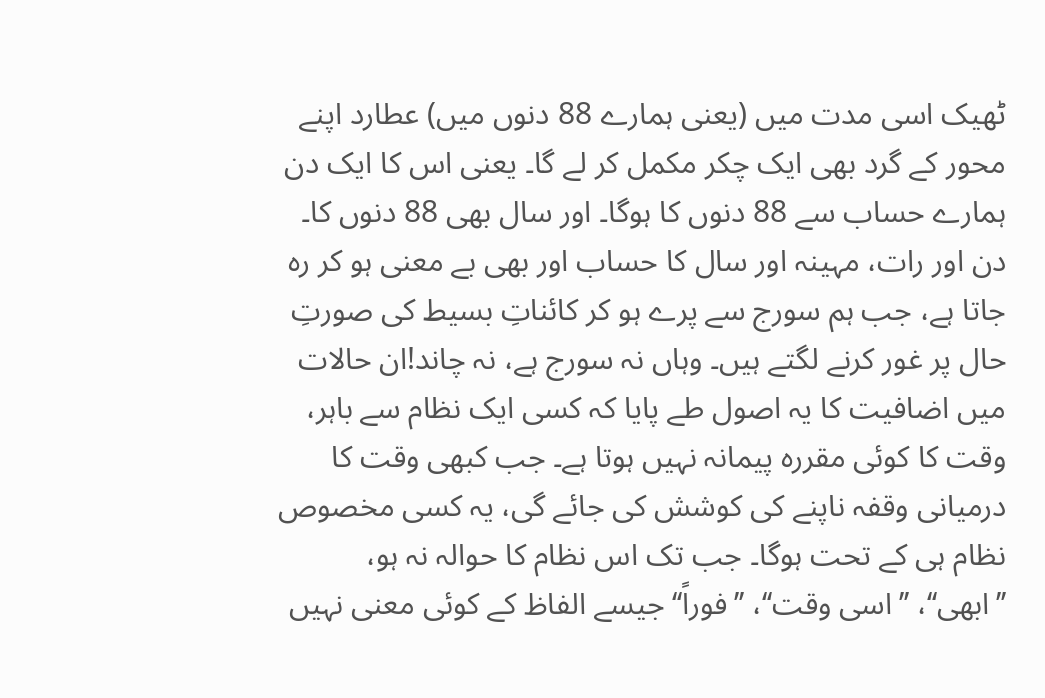ٹھیک اسی مدت میں (یعنی ہمارے 88 دنوں میں) عطارد اپنے محور کے گرد بھی ایک چکر مکمل کر لے گا۔ یعنی اس کا ایک دن ہمارے حساب سے 88 دنوں کا ہوگا۔ اور سال بھی 88 دنوں کا۔ دن اور رات، مہینہ اور سال کا حساب اور بھی بے معنی ہو کر رہ جاتا ہے، جب ہم سورج سے پرے ہو کر کائناتِ بسیط کی صورتِ حال پر غور کرنے لگتے ہیں۔ وہاں نہ سورج ہے، نہ چاند!ان حالات میں اضافیت کا یہ اصول طے پایا کہ کسی ایک نظام سے باہر، وقت کا کوئی مقررہ پیمانہ نہیں ہوتا ہے۔ جب کبھی وقت کا درمیانی وقفہ ناپنے کی کوشش کی جائے گی، یہ کسی مخصوص نظام ہی کے تحت ہوگا۔ جب تک اس نظام کا حوالہ نہ ہو، ’’ابھی‘‘، ’’اسی وقت‘‘، ’’فوراً‘‘ جیسے الفاظ کے کوئی معنی نہیں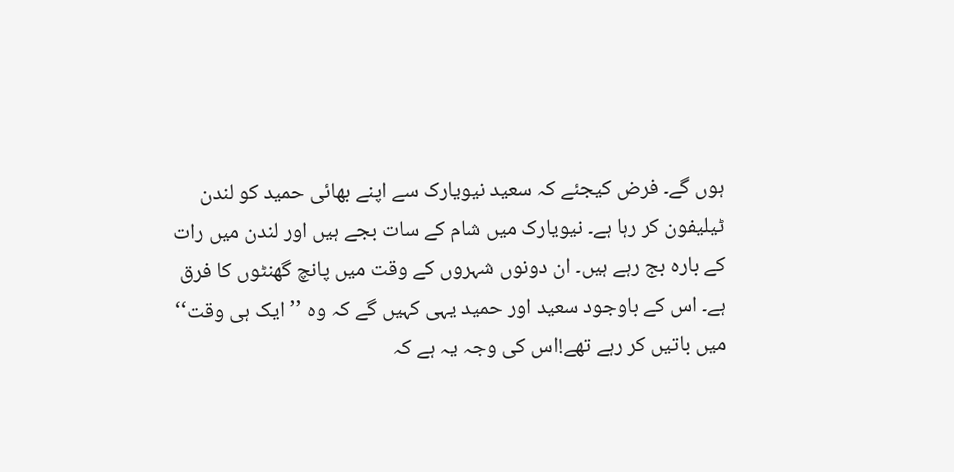ہوں گے۔ فرض کیجئے کہ سعید نیویارک سے اپنے بھائی حمید کو لندن ٹیلیفون کر رہا ہے۔ نیویارک میں شام کے سات بجے ہیں اور لندن میں رات کے بارہ بج رہے ہیں۔ ان دونوں شہروں کے وقت میں پانچ گھنٹوں کا فرق ہے۔ اس کے باوجود سعید اور حمید یہی کہیں گے کہ وہ ’’ایک ہی وقت‘‘ میں باتیں کر رہے تھے!اس کی وجہ یہ ہے کہ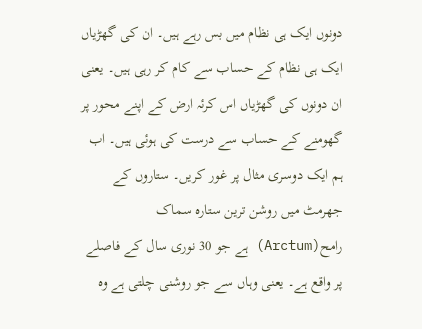دونوں ایک ہی نظام میں بس رہے ہیں۔ ان کی گھڑیاں ایک ہی نظام کے حساب سے کام کر رہی ہیں۔ یعنی ان دونوں کی گھڑیاں اس کرئہ ارض کے اپنے محور پر گھومنے کے حساب سے درست کی ہوئی ہیں۔ اب ہم ایک دوسری مثال پر غور کریں۔ ستاروں کے جھرمٹ میں روشن ترین ستارہ سماک رامح(Arctum) ہے جو 30 نوری سال کے فاصلے پر واقع ہے۔ یعنی وہاں سے جو روشنی چلتی ہے وہ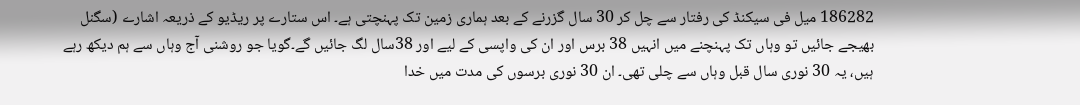186282 میل فی سیکنڈ کی رفتار سے چل کر 30 سال گزرنے کے بعد ہماری زمین تک پہنچتی ہے۔ اس ستارے پر ریڈیو کے ذریعہ اشارے (سگنل بھیجے جائیں تو وہاں تک پہنچنے میں انہیں 38 برس اور ان کی واپسی کے لیے اور 38سال لگ جائیں گے۔گویا جو روشنی آج وہاں سے ہم دیکھ رہے ہیں، یہ 30 نوری سال قبل وہاں سے چلی تھی۔ ان 30 نوری برسوں کی مدت میں خدا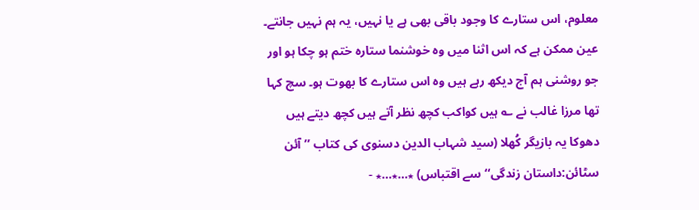معلوم، اس ستارے کا وجود باقی بھی ہے یا نہیں، یہ ہم نہیں جانتے۔ عین ممکن ہے کہ اس اثنا میں وہ خوشنما ستارہ ختم ہو چکا ہو اور جو روشنی ہم آج دیکھ رہے ہیں وہ اس ستارے کا بھوت ہو۔ سچ کہا تھا مرزا غالب نے ؎ ہیں کواکب کچھ نظر آتے ہیں کچھ دیتے ہیں دھوکا یہ بازیگر کُھلا (سید شہاب الدین دسنوی کی کتاب ’’ آئن سٹائن:داستان زندگی‘‘ سے اقتباس) ٭…٭…٭ -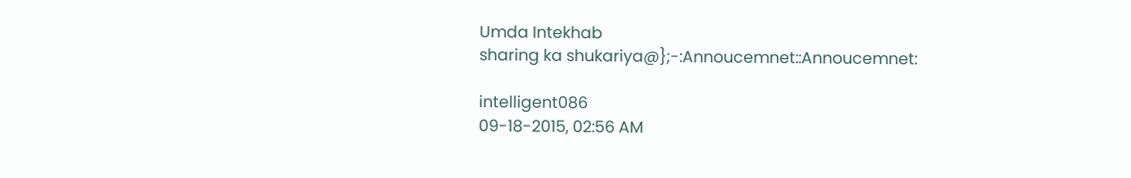Umda Intekhab
sharing ka shukariya@};-:Annoucemnet::Annoucemnet:

intelligent086
09-18-2015, 02:56 AM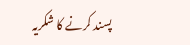پسند کرنے کا شکریہ